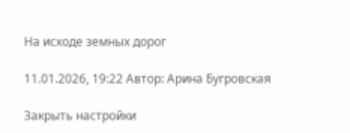На исходе земных дорог

11.01.2026, 19:22 Автор: Арина Бугровская

Закрыть настройки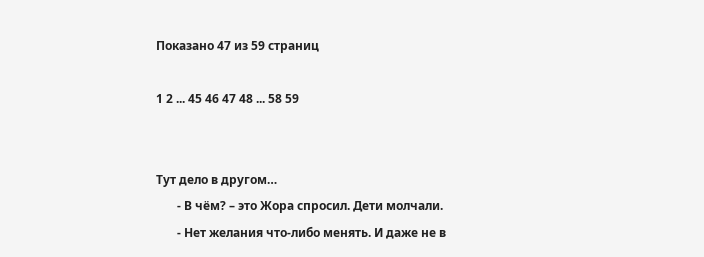Показано 47 из 59 страниц

1 2 ... 45 46 47 48 ... 58 59


Тут дело в другом…
       - В чём? – это Жора спросил. Дети молчали.
       - Нет желания что-либо менять. И даже не в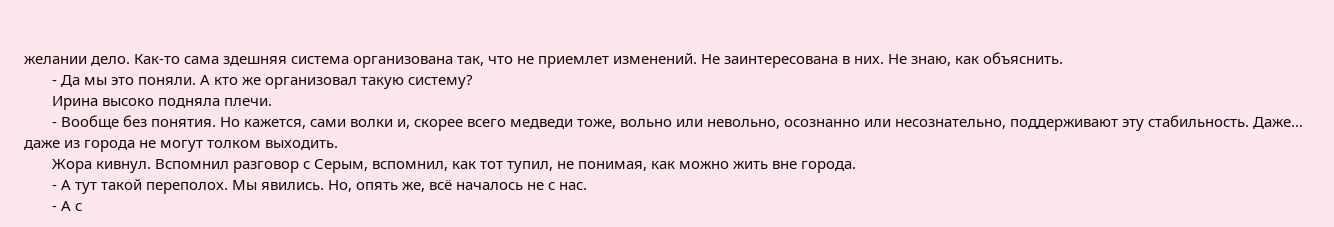желании дело. Как-то сама здешняя система организована так, что не приемлет изменений. Не заинтересована в них. Не знаю, как объяснить.
       - Да мы это поняли. А кто же организовал такую систему?
       Ирина высоко подняла плечи.
       - Вообще без понятия. Но кажется, сами волки и, скорее всего медведи тоже, вольно или невольно, осознанно или несознательно, поддерживают эту стабильность. Даже… даже из города не могут толком выходить.
       Жора кивнул. Вспомнил разговор с Серым, вспомнил, как тот тупил, не понимая, как можно жить вне города.
       - А тут такой переполох. Мы явились. Но, опять же, всё началось не с нас.
       - А с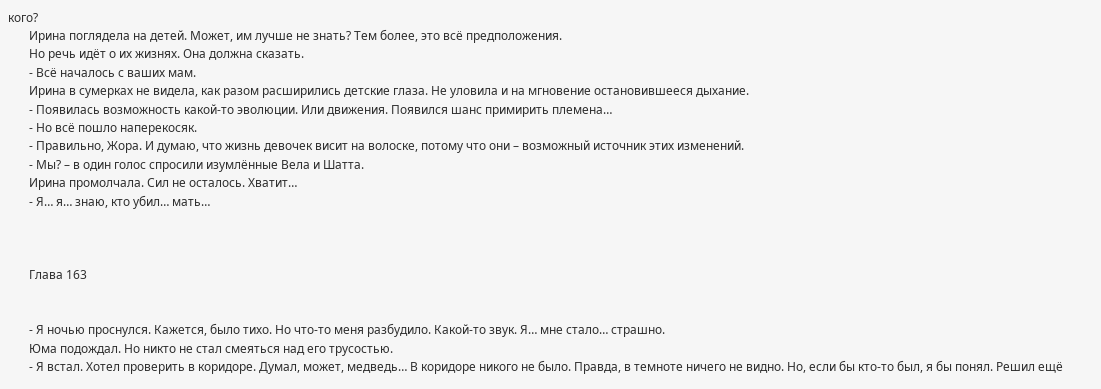кого?
       Ирина поглядела на детей. Может, им лучше не знать? Тем более, это всё предположения.
       Но речь идёт о их жизнях. Она должна сказать.
       - Всё началось с ваших мам.
       Ирина в сумерках не видела, как разом расширились детские глаза. Не уловила и на мгновение остановившееся дыхание.
       - Появилась возможность какой-то эволюции. Или движения. Появился шанс примирить племена…
       - Но всё пошло наперекосяк.
       - Правильно, Жора. И думаю, что жизнь девочек висит на волоске, потому что они – возможный источник этих изменений.
       - Мы? – в один голос спросили изумлённые Вела и Шатта.
       Ирина промолчала. Сил не осталось. Хватит…
       - Я… я… знаю, кто убил… мать…



       Глава 163


       - Я ночью проснулся. Кажется, было тихо. Но что-то меня разбудило. Какой-то звук. Я… мне стало… страшно.
       Юма подождал. Но никто не стал смеяться над его трусостью.
       - Я встал. Хотел проверить в коридоре. Думал, может, медведь… В коридоре никого не было. Правда, в темноте ничего не видно. Но, если бы кто-то был, я бы понял. Решил ещё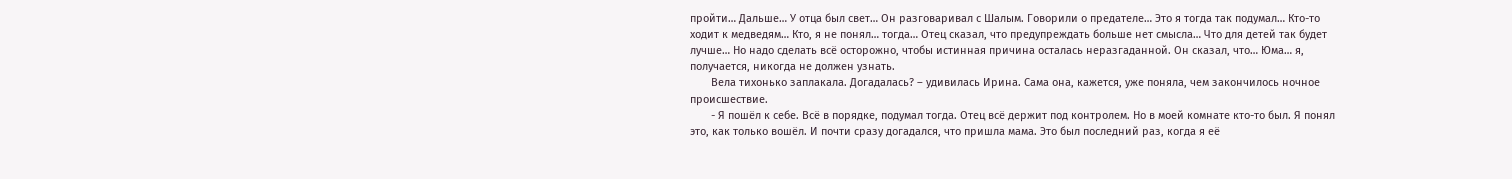пройти… Дальше… У отца был свет… Он разговаривал с Шалым. Говорили о предателе… Это я тогда так подумал… Кто-то ходит к медведям… Кто, я не понял… тогда… Отец сказал, что предупреждать больше нет смысла… Что для детей так будет лучше… Но надо сделать всё осторожно, чтобы истинная причина осталась неразгаданной. Он сказал, что… Юма… я, получается, никогда не должен узнать.
       Вела тихонько заплакала. Догадалась? – удивилась Ирина. Сама она, кажется, уже поняла, чем закончилось ночное происшествие.
       - Я пошёл к себе. Всё в порядке, подумал тогда. Отец всё держит под контролем. Но в моей комнате кто-то был. Я понял это, как только вошёл. И почти сразу догадался, что пришла мама. Это был последний раз, когда я её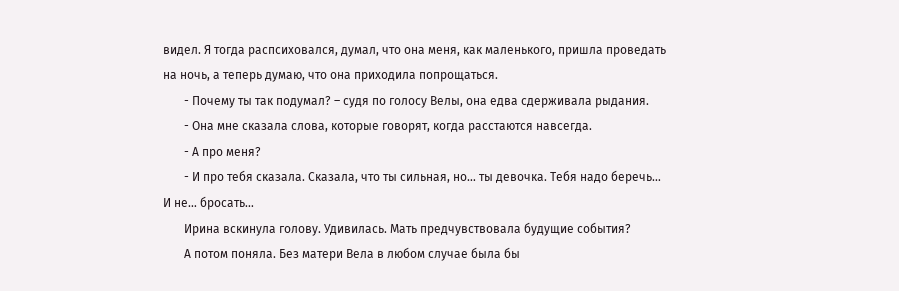видел. Я тогда распсиховался, думал, что она меня, как маленького, пришла проведать на ночь, а теперь думаю, что она приходила попрощаться.
       - Почему ты так подумал? – судя по голосу Велы, она едва сдерживала рыдания.
       - Она мне сказала слова, которые говорят, когда расстаются навсегда.
       - А про меня?
       - И про тебя сказала. Сказала, что ты сильная, но… ты девочка. Тебя надо беречь… И не… бросать…
       Ирина вскинула голову. Удивилась. Мать предчувствовала будущие события?
       А потом поняла. Без матери Вела в любом случае была бы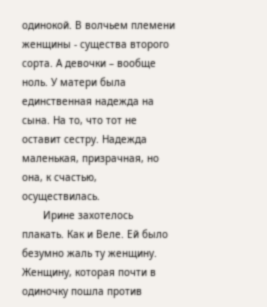одинокой. В волчьем племени женщины - существа второго сорта. А девочки – вообще ноль. У матери была единственная надежда на сына. На то, что тот не оставит сестру. Надежда маленькая, призрачная, но она, к счастью, осуществилась.
       Ирине захотелось плакать. Как и Веле. Ей было безумно жаль ту женщину. Женщину, которая почти в одиночку пошла против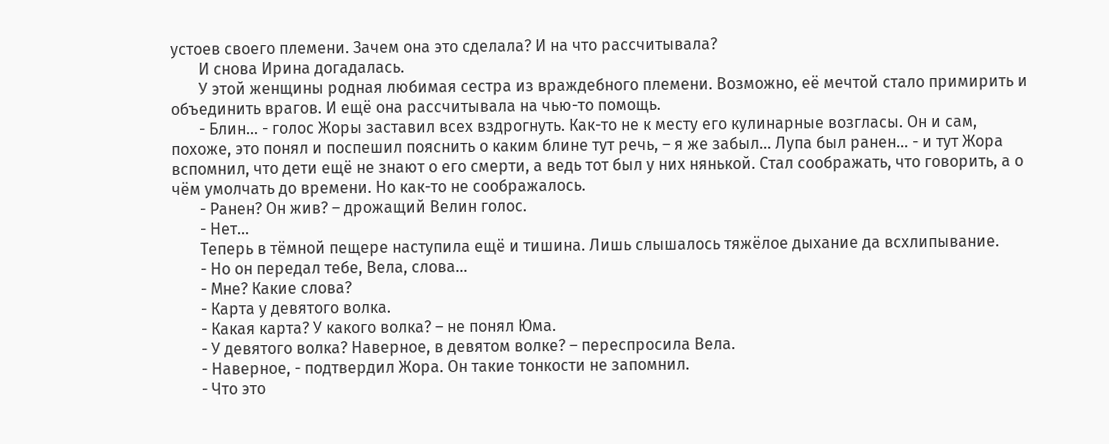устоев своего племени. Зачем она это сделала? И на что рассчитывала?
       И снова Ирина догадалась.
       У этой женщины родная любимая сестра из враждебного племени. Возможно, её мечтой стало примирить и объединить врагов. И ещё она рассчитывала на чью-то помощь.
       - Блин… - голос Жоры заставил всех вздрогнуть. Как-то не к месту его кулинарные возгласы. Он и сам, похоже, это понял и поспешил пояснить о каким блине тут речь, – я же забыл… Лупа был ранен… - и тут Жора вспомнил, что дети ещё не знают о его смерти, а ведь тот был у них нянькой. Стал соображать, что говорить, а о чём умолчать до времени. Но как-то не соображалось.
       - Ранен? Он жив? – дрожащий Велин голос.
       - Нет…
       Теперь в тёмной пещере наступила ещё и тишина. Лишь слышалось тяжёлое дыхание да всхлипывание.
       - Но он передал тебе, Вела, слова…
       - Мне? Какие слова?
       - Карта у девятого волка.
       - Какая карта? У какого волка? – не понял Юма.
       - У девятого волка? Наверное, в девятом волке? – переспросила Вела.
       - Наверное, - подтвердил Жора. Он такие тонкости не запомнил.
       - Что это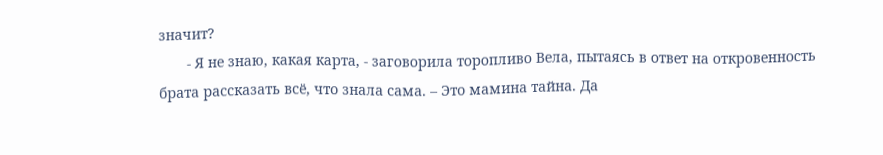значит?
       - Я не знаю, какая карта, - заговорила торопливо Вела, пытаясь в ответ на откровенность брата рассказать всё, что знала сама. – Это мамина тайна. Да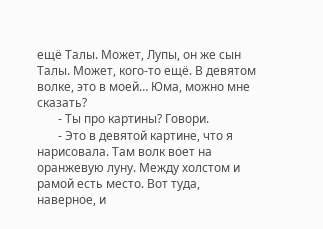ещё Талы. Может, Лупы, он же сын Талы. Может, кого-то ещё. В девятом волке, это в моей… Юма, можно мне сказать?
       - Ты про картины? Говори.
       - Это в девятой картине, что я нарисовала. Там волк воет на оранжевую луну. Между холстом и рамой есть место. Вот туда, наверное, и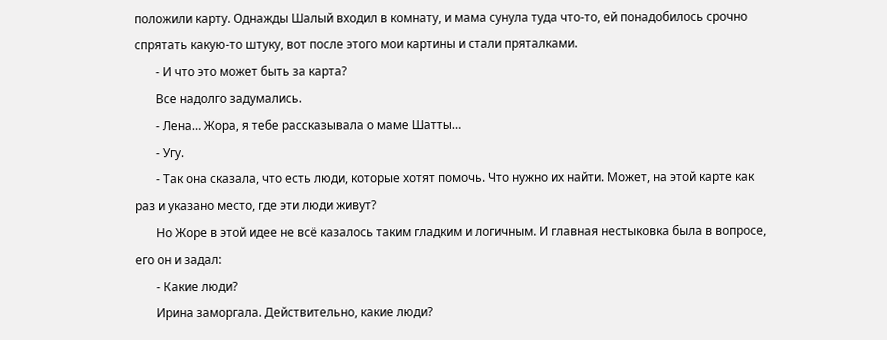положили карту. Однажды Шалый входил в комнату, и мама сунула туда что-то, ей понадобилось срочно спрятать какую-то штуку, вот после этого мои картины и стали пряталками.
       - И что это может быть за карта?
       Все надолго задумались.
       - Лена… Жора, я тебе рассказывала о маме Шатты…
       - Угу.
       - Так она сказала, что есть люди, которые хотят помочь. Что нужно их найти. Может, на этой карте как раз и указано место, где эти люди живут?
       Но Жоре в этой идее не всё казалось таким гладким и логичным. И главная нестыковка была в вопросе, его он и задал:
       - Какие люди?
       Ирина заморгала. Действительно, какие люди?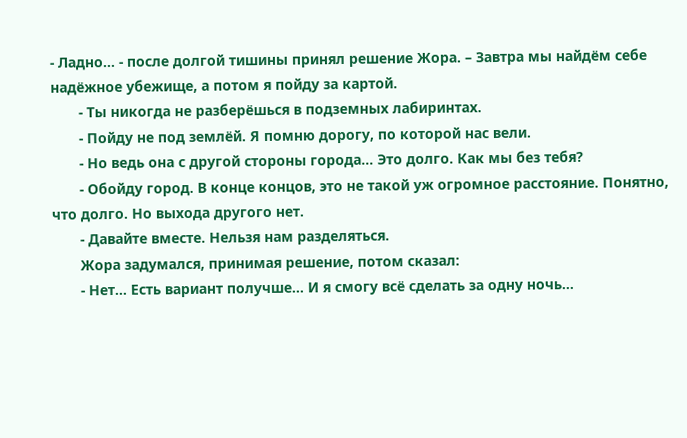- Ладно… - после долгой тишины принял решение Жора. – Завтра мы найдём себе надёжное убежище, а потом я пойду за картой.
       - Ты никогда не разберёшься в подземных лабиринтах.
       - Пойду не под землёй. Я помню дорогу, по которой нас вели.
       - Но ведь она с другой стороны города… Это долго. Как мы без тебя?
       - Обойду город. В конце концов, это не такой уж огромное расстояние. Понятно, что долго. Но выхода другого нет.
       - Давайте вместе. Нельзя нам разделяться.
       Жора задумался, принимая решение, потом сказал:
       - Нет… Есть вариант получше… И я смогу всё сделать за одну ночь…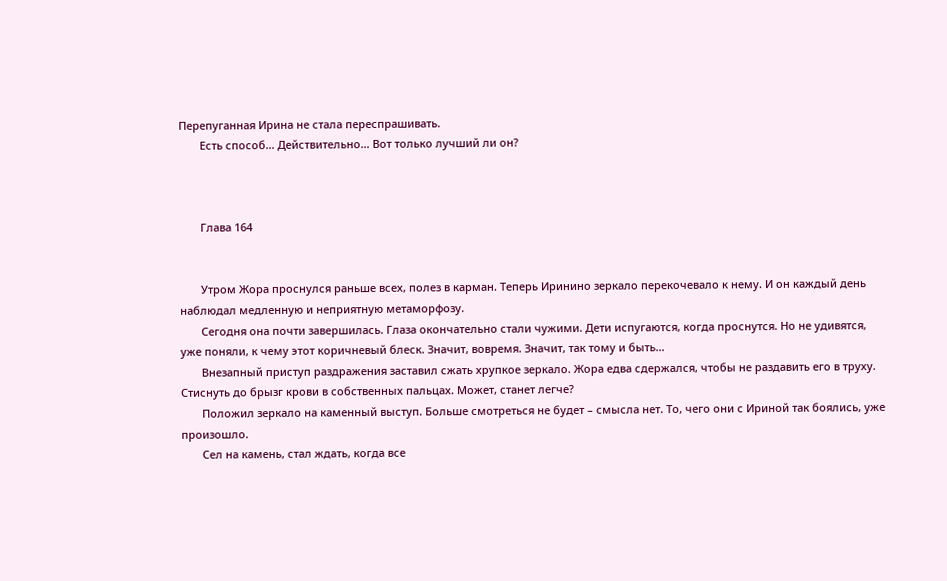Перепуганная Ирина не стала переспрашивать.
       Есть способ… Действительно… Вот только лучший ли он?



       Глава 164


       Утром Жора проснулся раньше всех, полез в карман. Теперь Иринино зеркало перекочевало к нему. И он каждый день наблюдал медленную и неприятную метаморфозу.
       Сегодня она почти завершилась. Глаза окончательно стали чужими. Дети испугаются, когда проснутся. Но не удивятся, уже поняли, к чему этот коричневый блеск. Значит, вовремя. Значит, так тому и быть…
       Внезапный приступ раздражения заставил сжать хрупкое зеркало. Жора едва сдержался, чтобы не раздавить его в труху. Стиснуть до брызг крови в собственных пальцах. Может, станет легче?
       Положил зеркало на каменный выступ. Больше смотреться не будет – смысла нет. То, чего они с Ириной так боялись, уже произошло.
       Сел на камень, стал ждать, когда все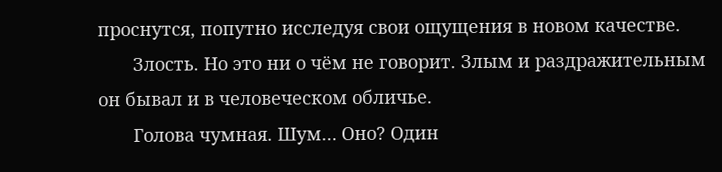проснутся, попутно исследуя свои ощущения в новом качестве.
       Злость. Но это ни о чём не говорит. Злым и раздражительным он бывал и в человеческом обличье.
       Голова чумная. Шум… Оно? Один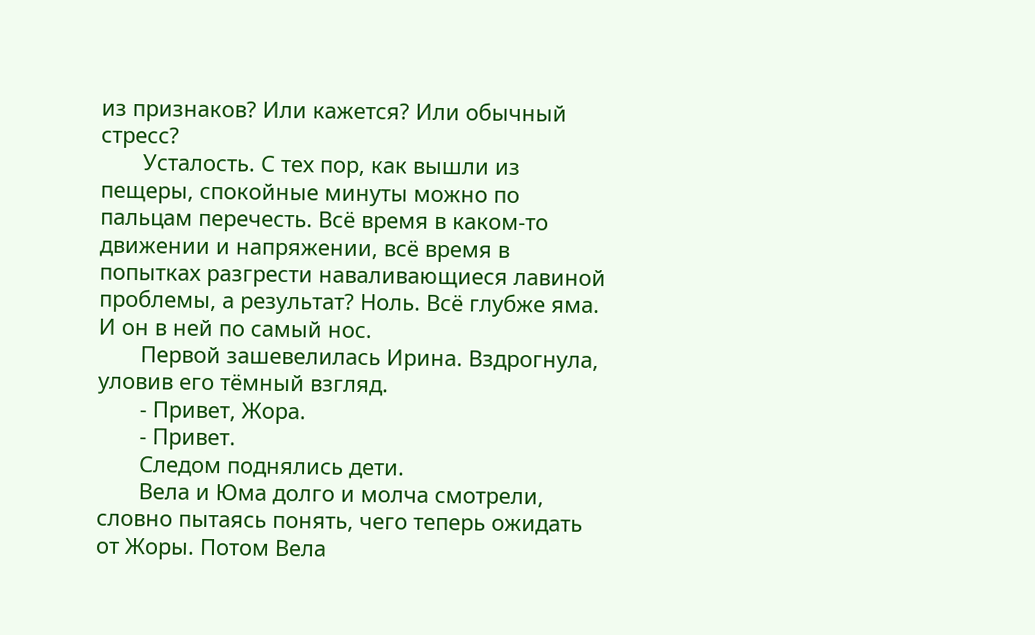из признаков? Или кажется? Или обычный стресс?
       Усталость. С тех пор, как вышли из пещеры, спокойные минуты можно по пальцам перечесть. Всё время в каком-то движении и напряжении, всё время в попытках разгрести наваливающиеся лавиной проблемы, а результат? Ноль. Всё глубже яма. И он в ней по самый нос.
       Первой зашевелилась Ирина. Вздрогнула, уловив его тёмный взгляд.
       - Привет, Жора.
       - Привет.
       Следом поднялись дети.
       Вела и Юма долго и молча смотрели, словно пытаясь понять, чего теперь ожидать от Жоры. Потом Вела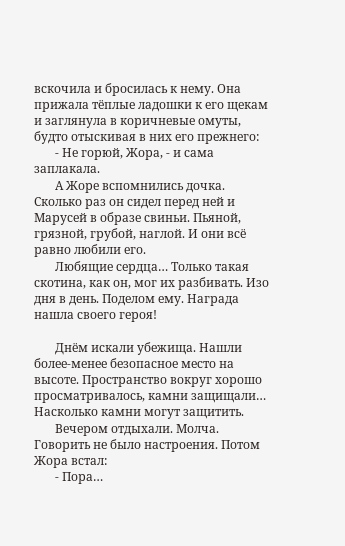вскочила и бросилась к нему. Она прижала тёплые ладошки к его щекам и заглянула в коричневые омуты, будто отыскивая в них его прежнего:
       - Не горюй, Жора, - и сама заплакала.
       А Жоре вспомнились дочка. Сколько раз он сидел перед ней и Марусей в образе свиньи. Пьяной, грязной, грубой, наглой. И они всё равно любили его.
       Любящие сердца… Только такая скотина, как он, мог их разбивать. Изо дня в день. Поделом ему. Награда нашла своего героя!

       Днём искали убежища. Нашли более-менее безопасное место на высоте. Пространство вокруг хорошо просматривалось, камни защищали… Насколько камни могут защитить.
       Вечером отдыхали. Молча. Говорить не было настроения. Потом Жора встал:
       - Пора…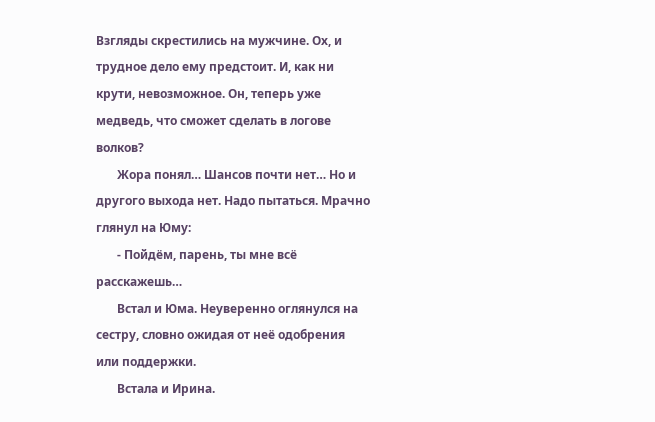Взгляды скрестились на мужчине. Ох, и трудное дело ему предстоит. И, как ни крути, невозможное. Он, теперь уже медведь, что сможет сделать в логове волков?
       Жора понял… Шансов почти нет… Но и другого выхода нет. Надо пытаться. Мрачно глянул на Юму:
       - Пойдём, парень, ты мне всё расскажешь…
       Встал и Юма. Неуверенно оглянулся на сестру, словно ожидая от неё одобрения или поддержки.
       Встала и Ирина.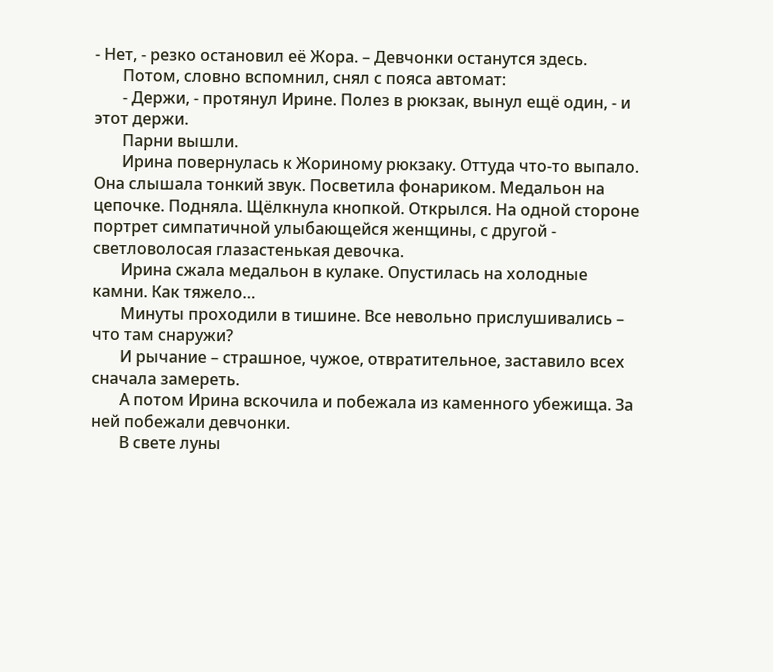- Нет, - резко остановил её Жора. – Девчонки останутся здесь.
       Потом, словно вспомнил, снял с пояса автомат:
       - Держи, - протянул Ирине. Полез в рюкзак, вынул ещё один, - и этот держи.
       Парни вышли.
       Ирина повернулась к Жориному рюкзаку. Оттуда что-то выпало. Она слышала тонкий звук. Посветила фонариком. Медальон на цепочке. Подняла. Щёлкнула кнопкой. Открылся. На одной стороне портрет симпатичной улыбающейся женщины, с другой - светловолосая глазастенькая девочка.
       Ирина сжала медальон в кулаке. Опустилась на холодные камни. Как тяжело…
       Минуты проходили в тишине. Все невольно прислушивались – что там снаружи?
       И рычание – страшное, чужое, отвратительное, заставило всех сначала замереть.
       А потом Ирина вскочила и побежала из каменного убежища. За ней побежали девчонки.
       В свете луны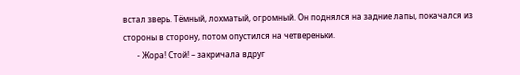встал зверь. Тёмный, лохматый, огромный. Он поднялся на задние лапы, покачался из стороны в сторону, потом опустился на четвереньки.
       - Жора! Стой! – закричала вдруг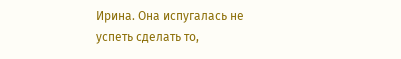Ирина. Она испугалась не успеть сделать то,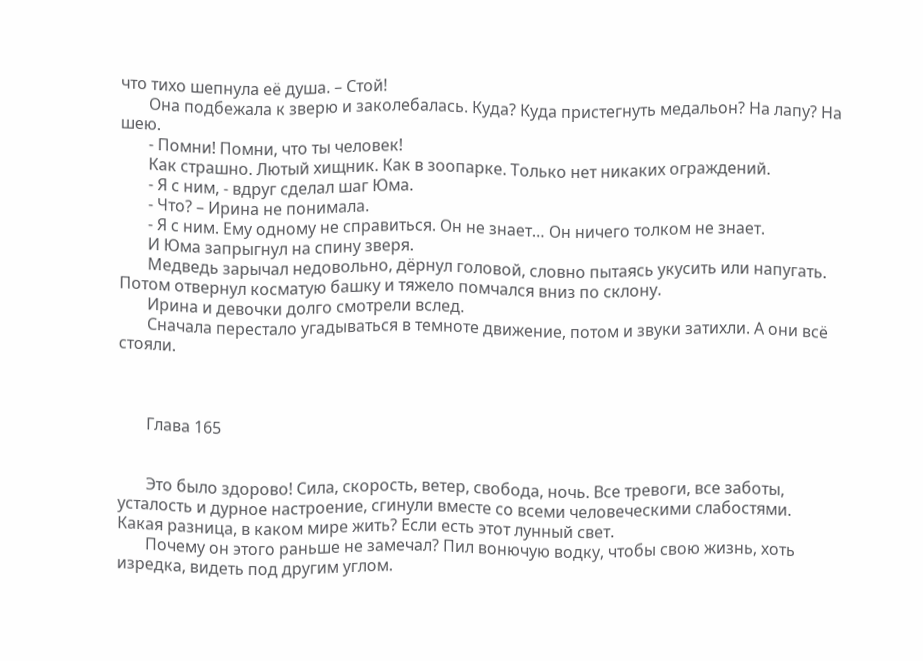что тихо шепнула её душа. – Стой!
       Она подбежала к зверю и заколебалась. Куда? Куда пристегнуть медальон? На лапу? На шею.
       - Помни! Помни, что ты человек!
       Как страшно. Лютый хищник. Как в зоопарке. Только нет никаких ограждений.
       - Я с ним, - вдруг сделал шаг Юма.
       - Что? – Ирина не понимала.
       - Я с ним. Ему одному не справиться. Он не знает… Он ничего толком не знает.
       И Юма запрыгнул на спину зверя.
       Медведь зарычал недовольно, дёрнул головой, словно пытаясь укусить или напугать. Потом отвернул косматую башку и тяжело помчался вниз по склону.
       Ирина и девочки долго смотрели вслед.
       Сначала перестало угадываться в темноте движение, потом и звуки затихли. А они всё стояли.



       Глава 165


       Это было здорово! Сила, скорость, ветер, свобода, ночь. Все тревоги, все заботы, усталость и дурное настроение, сгинули вместе со всеми человеческими слабостями. Какая разница, в каком мире жить? Если есть этот лунный свет.
       Почему он этого раньше не замечал? Пил вонючую водку, чтобы свою жизнь, хоть изредка, видеть под другим углом.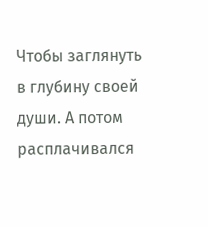Чтобы заглянуть в глубину своей души. А потом расплачивался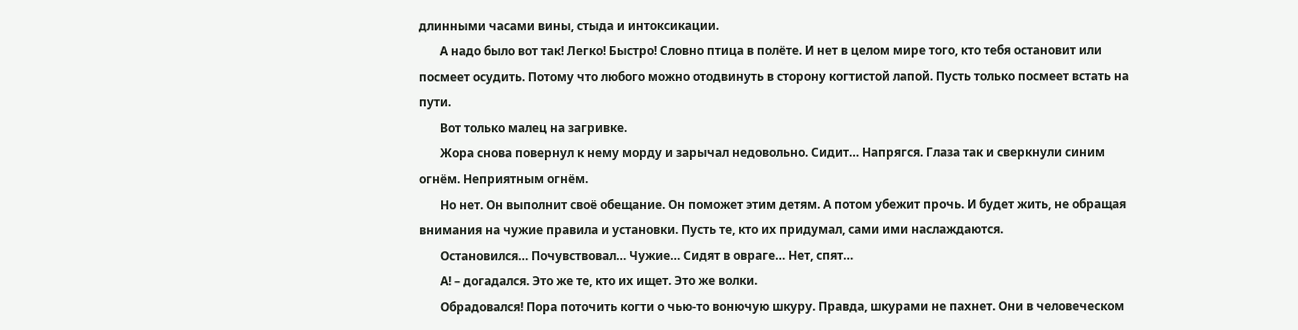длинными часами вины, стыда и интоксикации.
       А надо было вот так! Легко! Быстро! Словно птица в полёте. И нет в целом мире того, кто тебя остановит или посмеет осудить. Потому что любого можно отодвинуть в сторону когтистой лапой. Пусть только посмеет встать на пути.
       Вот только малец на загривке.
       Жора снова повернул к нему морду и зарычал недовольно. Сидит… Напрягся. Глаза так и сверкнули синим огнём. Неприятным огнём.
       Но нет. Он выполнит своё обещание. Он поможет этим детям. А потом убежит прочь. И будет жить, не обращая внимания на чужие правила и установки. Пусть те, кто их придумал, сами ими наслаждаются.
       Остановился… Почувствовал… Чужие… Сидят в овраге… Нет, спят…
       А! – догадался. Это же те, кто их ищет. Это же волки.
       Обрадовался! Пора поточить когти о чью-то вонючую шкуру. Правда, шкурами не пахнет. Они в человеческом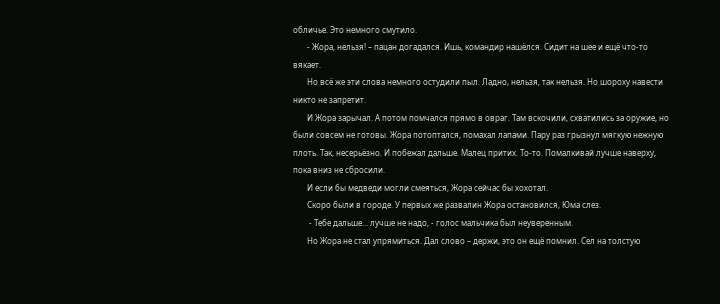обличье. Это немного смутило.
       - Жора, нельзя! – пацан догадался. Ишь, командир нашёлся. Сидит на шее и ещё что-то вякает.
       Но всё же эти слова немного остудили пыл. Ладно, нельзя, так нельзя. Но шороху навести никто не запретит.
       И Жора зарычал. А потом помчался прямо в овраг. Там вскочили, схватились за оружие, но были совсем не готовы. Жора потоптался, помахал лапами. Пару раз грызнул мягкую нежную плоть. Так, несерьёзно. И побежал дальше. Малец притих. То-то. Помалкивай лучше наверху, пока вниз не сбросили.
       И если бы медведи могли смеяться, Жора сейчас бы хохотал.
       Скоро были в городе. У первых же развалин Жора остановился, Юма слез.
        - Тебе дальше… лучше не надо, - голос мальчика был неуверенным.
       Но Жора не стал упрямиться. Дал слово – держи, это он ещё помнил. Сел на толстую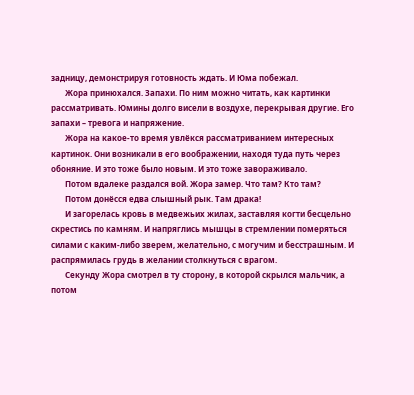задницу, демонстрируя готовность ждать. И Юма побежал.
       Жора принюхался. Запахи. По ним можно читать, как картинки рассматривать. Юмины долго висели в воздухе, перекрывая другие. Его запахи – тревога и напряжение.
       Жора на какое-то время увлёкся рассматриванием интересных картинок. Они возникали в его воображении, находя туда путь через обоняние. И это тоже было новым. И это тоже завораживало.
       Потом вдалеке раздался вой. Жора замер. Что там? Кто там?
       Потом донёсся едва слышный рык. Там драка!
       И загорелась кровь в медвежьих жилах, заставляя когти бесцельно скрестись по камням. И напряглись мышцы в стремлении померяться силами с каким-либо зверем, желательно, с могучим и бесстрашным. И распрямилась грудь в желании столкнуться с врагом.
       Секунду Жора смотрел в ту сторону, в которой скрылся мальчик, а потом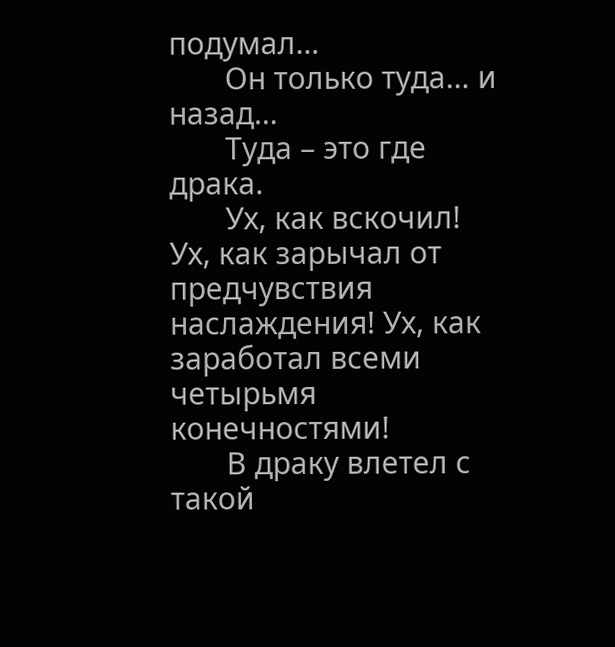подумал…
       Он только туда… и назад…
       Туда – это где драка.
       Ух, как вскочил! Ух, как зарычал от предчувствия наслаждения! Ух, как заработал всеми четырьмя конечностями!
       В драку влетел с такой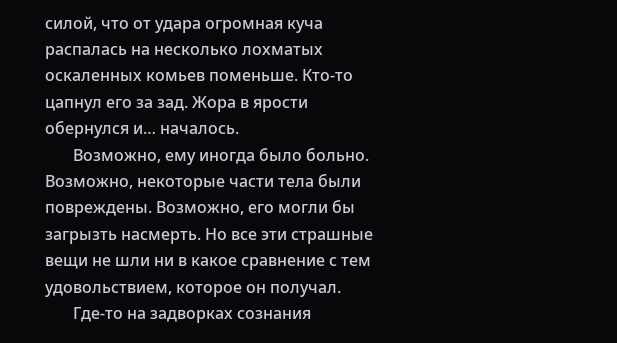силой, что от удара огромная куча распалась на несколько лохматых оскаленных комьев поменьше. Кто-то цапнул его за зад. Жора в ярости обернулся и… началось.
       Возможно, ему иногда было больно. Возможно, некоторые части тела были повреждены. Возможно, его могли бы загрызть насмерть. Но все эти страшные вещи не шли ни в какое сравнение с тем удовольствием, которое он получал.
       Где-то на задворках сознания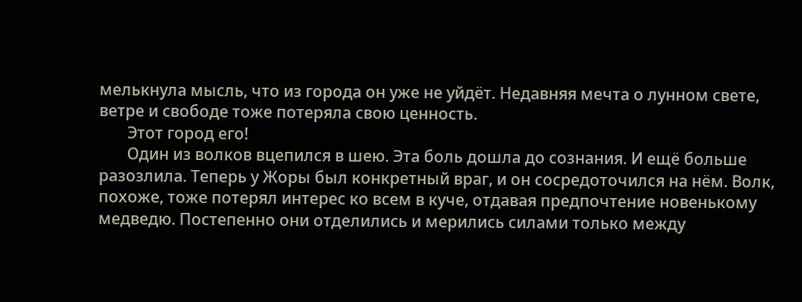мелькнула мысль, что из города он уже не уйдёт. Недавняя мечта о лунном свете, ветре и свободе тоже потеряла свою ценность.
       Этот город его!
       Один из волков вцепился в шею. Эта боль дошла до сознания. И ещё больше разозлила. Теперь у Жоры был конкретный враг, и он сосредоточился на нём. Волк, похоже, тоже потерял интерес ко всем в куче, отдавая предпочтение новенькому медведю. Постепенно они отделились и мерились силами только между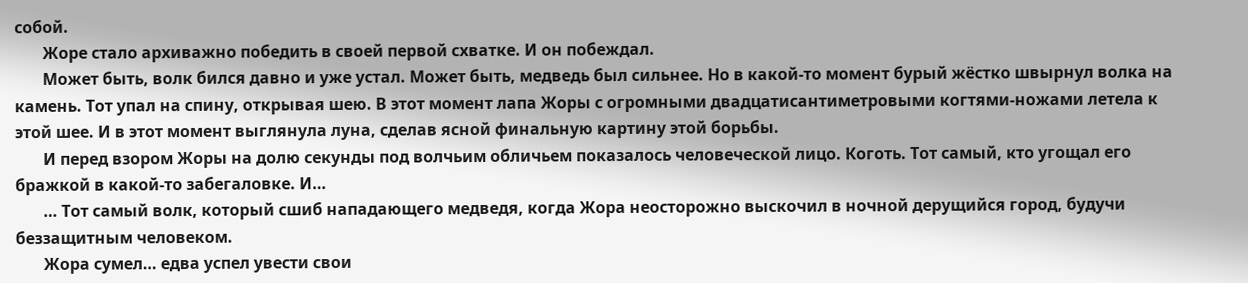собой.
       Жоре стало архиважно победить в своей первой схватке. И он побеждал.
       Может быть, волк бился давно и уже устал. Может быть, медведь был сильнее. Но в какой-то момент бурый жёстко швырнул волка на камень. Тот упал на спину, открывая шею. В этот момент лапа Жоры с огромными двадцатисантиметровыми когтями-ножами летела к этой шее. И в этот момент выглянула луна, сделав ясной финальную картину этой борьбы.
       И перед взором Жоры на долю секунды под волчьим обличьем показалось человеческой лицо. Коготь. Тот самый, кто угощал его бражкой в какой-то забегаловке. И…
       … Тот самый волк, который сшиб нападающего медведя, когда Жора неосторожно выскочил в ночной дерущийся город, будучи беззащитным человеком.
       Жора сумел… едва успел увести свои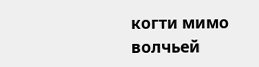когти мимо волчьей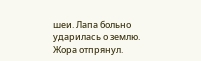шеи. Лапа больно ударилась о землю. Жора отпрянул.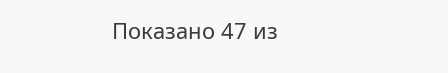Показано 47 из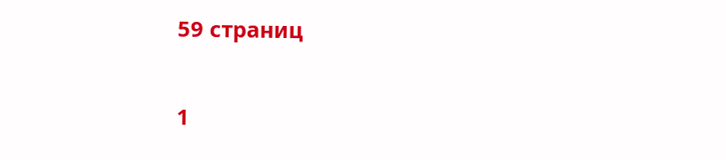59 страниц

1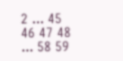2 ... 45 46 47 48 ... 58 59